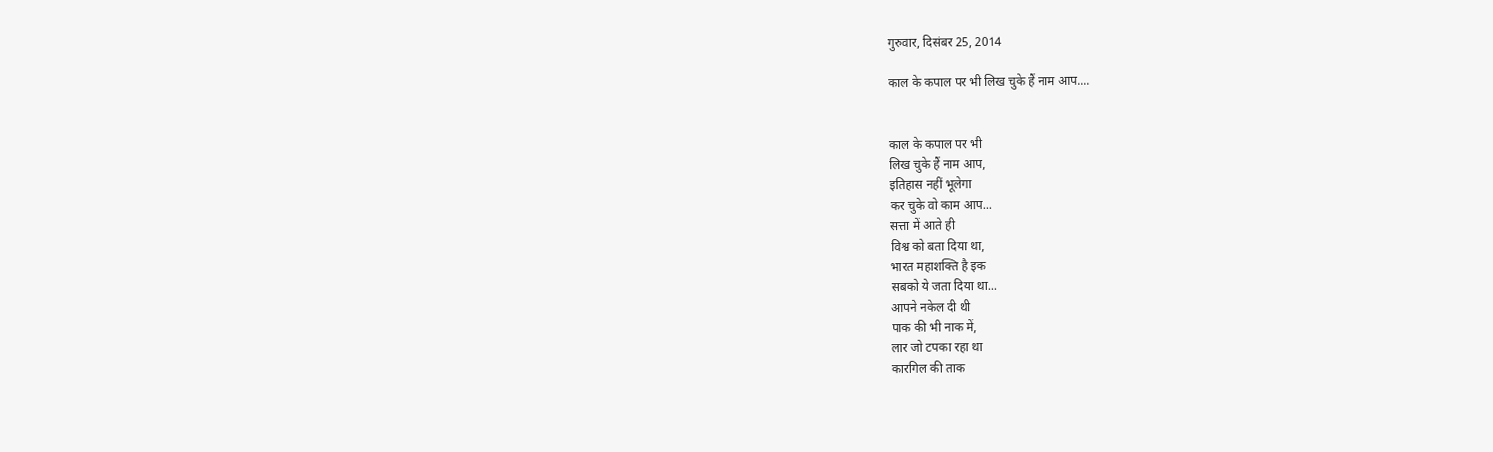गुरुवार, दिसंबर 25, 2014

काल के कपाल पर भी लिख चुके हैं नाम आप....


काल के कपाल पर भी
लिख चुके हैं नाम आप,
इतिहास नहीं भूलेगा
कर चुके वो काम आप...
सत्ता में आते ही
विश्व को बता दिया था,
भारत महाशक्ति है इक
सबको ये जता दिया था...
आपने नकेल दी थी
पाक की भी नाक में,
लार जो टपका रहा था
कारगिल की ताक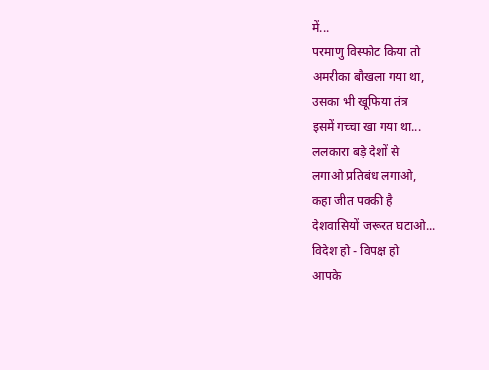में...
परमाणु विस्फोट किया तो
अमरीका बौखला गया था,
उसका भी खूफिया तंत्र
इसमें गच्चा खा गया था...
ललकारा बड़े देशों से
लगाओ प्रतिबंध लगाओ,
कहा जीत पक्की है
देशवासियों जरूरत घटाओ...
विदेश हो - विपक्ष हो
आपके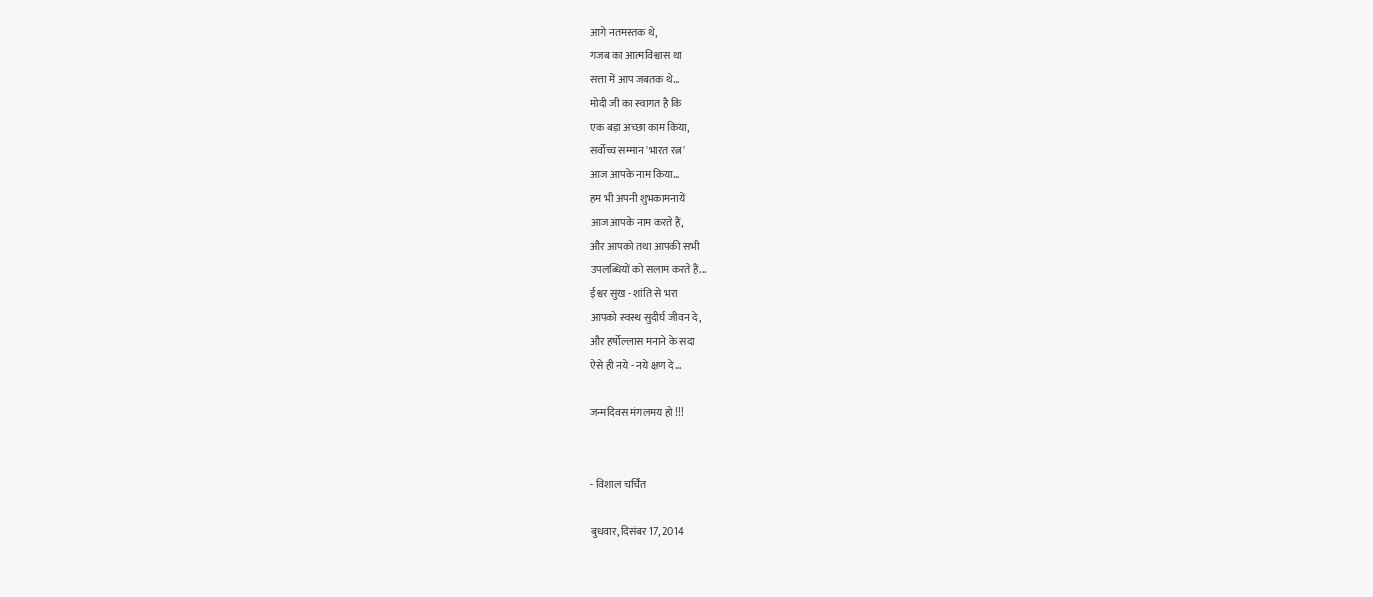आगे नतमस्तक थे,
गजब का आत्मविश्वास था
सत्ता में आप जबतक थे...
मोदी जी का स्वागत है कि
एक बड़ा अच्छा काम किया,
सर्वोच्च सम्मान 'भारत रत्न'
आज आपके नाम किया...
हम भी अपनी शुभकामनायें
आज आपके नाम करते हैं,
और आपको तथा आपकी सभी
उपलब्धियों को सलाम करते हैं...
ईश्वर सुख - शांति से भरा
आपको स्वस्थ सुदीर्घ जीवन दे,
और हर्षोल्लास मनाने के सदा
ऐसे ही नये - नये क्षण दे...

जन्मदिवस मंगलमय हो !!!


- विशाल चर्चित

बुधवार, दिसंबर 17, 2014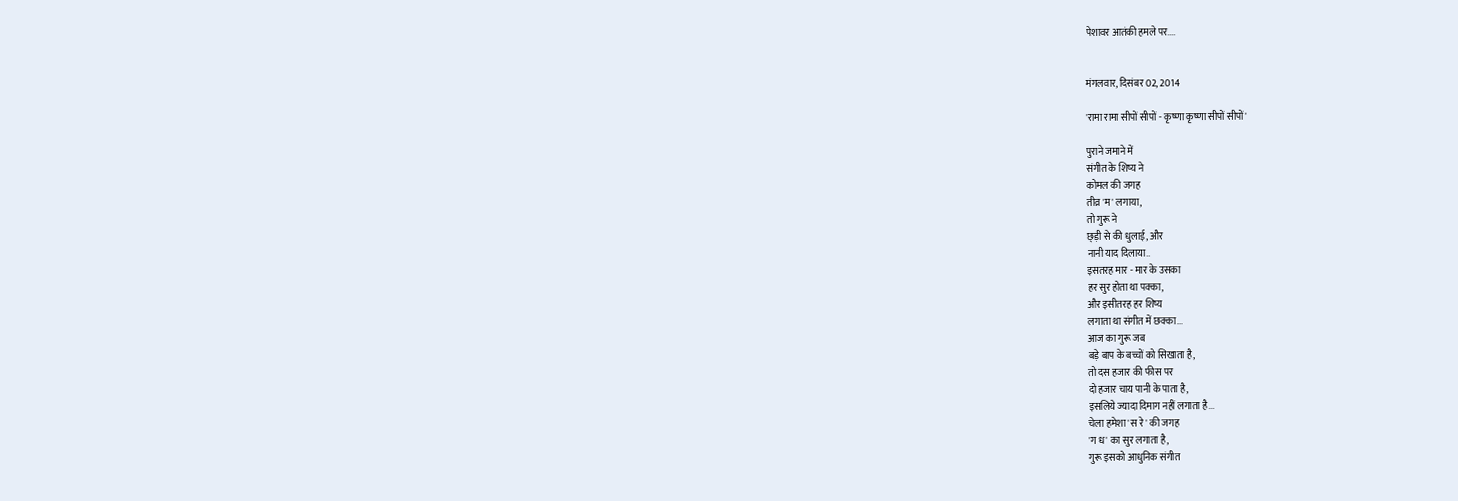पेशावर आतंकी हमले पर....


मंगलवार, दिसंबर 02, 2014

'रामा रामा सीपों सीपों - कृष्णा कृष्णा सीपों सीपों'

पुराने जमाने में
संगीत के शिष्य ने
कोमल की जगह
तीव्र 'म' लगाया,
तो गुरू ने
छ्ड़ी से की धुलाई, और
नानी याद दिलाया..
इसतरह मार - मार के उसका
हर सुर होता था पक्का,
और इसीतरह हर शिष्य
लगाता था संगीत में छक्का...
आज का गुरू जब
बड़े बाप के बच्चों को सिखाता है,
तो दस हजार की फीस पर
दो हजार चाय पानी के पाता है,
इसलिये ज्यादा दिमाग नहीं लगाता है...
चेला हमेशा 'स रे' की जगह
'ग ध' का सुर लगाता है,
गुरू इसको आधुनिक संगीत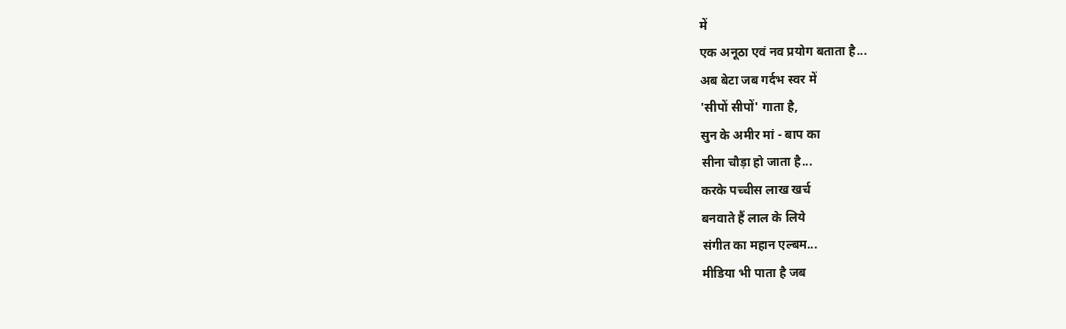में
एक अनूठा एवं नव प्रयोग बताता है...
अब बेटा जब गर्दभ स्वर में
'सीपों सीपों' गाता है,
सुन के अमीर मां - बाप का
सीना चौड़ा हो जाता है...
करके पच्चीस लाख खर्च
बनवाते हैं लाल के लिये
संगीत का महान एल्बम...
मीडिया भी पाता है जब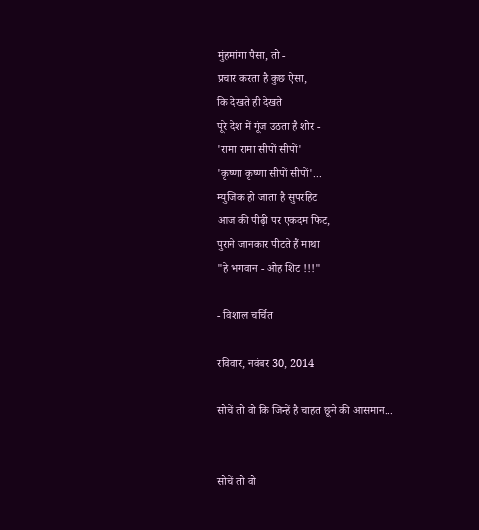मुंहमांगा पैसा, तो -
प्रचार करता है कुछ ऐसा,
कि देखते ही देखते
पूरे देश में गूंज उठता है शोर -
'रामा रामा सीपों सीपों'
'कृष्णा कृष्णा सीपों सीपों'...
म्युजिक हो जाता है सुपरहिट
आज की पीढ़ी पर एकदम फिट,
पुराने जानकार पीटते हैं माथा
"हे भगवान - ओह शिट !!!"

- विशाल चर्चित

रविवार, नवंबर 30, 2014

सोचें तो वो कि जिन्हें है चाहत छूने की आसमान...


सोचें तो वो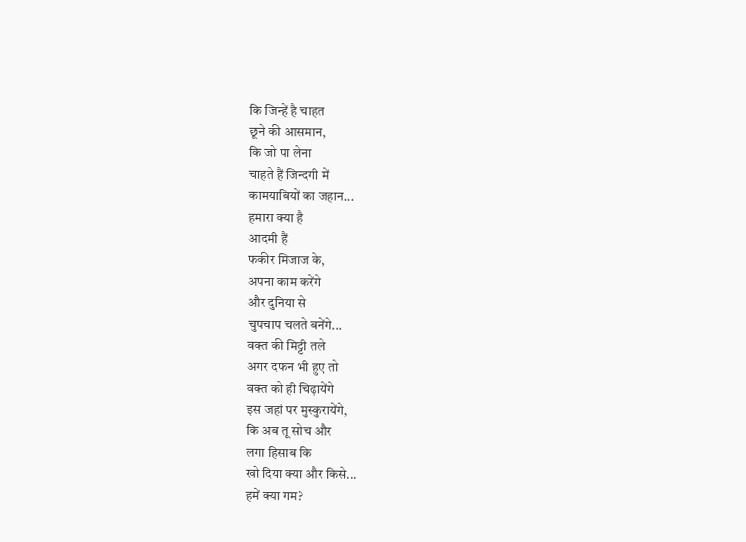कि जिन्हें है चाहत
छूने की आसमान,
कि जो पा लेना
चाहते हैं जिन्दगी में
कामयाबियों का जहान...
हमारा क्या है
आदमी हैं
फकीर मिजाज के,
अपना काम करेंगे
और दुनिया से
चुपचाप चलते बनेंगे...
वक्त की मिट्टी तले
अगर दफन भी हुए तो
वक्त को ही चिढ़ायेंगे
इस जहां पर मुस्कुरायेंगे,
कि अब तू सोच और
लगा हिसाब कि
खो दिया क्या और किसे...
हमें क्या गम?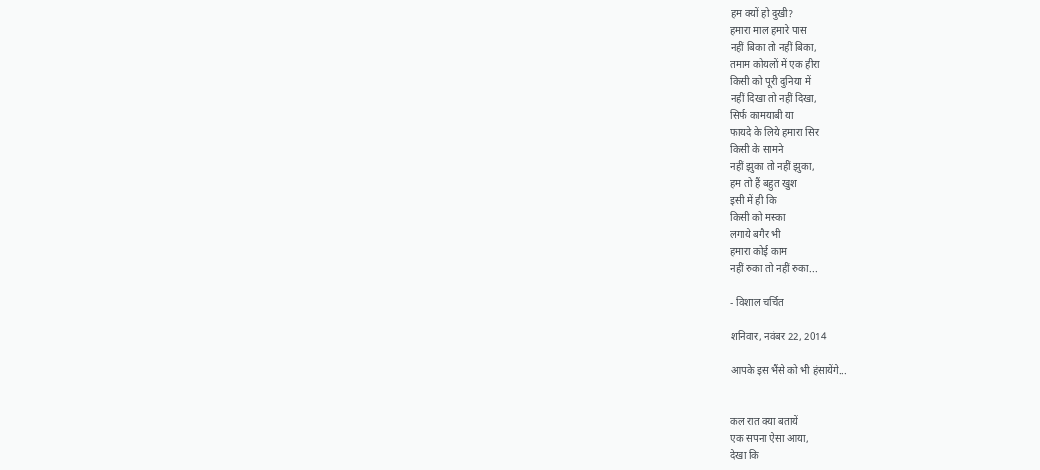हम क्यों हो दुखी?
हमारा माल हमारे पास
नहीं बिका तो नहीं बिका,
तमाम कोयलों में एक हीरा
किसी को पूरी दुनिया में
नहीं दिखा तो नहीं दिखा,
सिर्फ कामयाबी या
फायदे के लिये हमारा सिर
किसी के सामने
नहीं झुका तो नहीं झुका,
हम तो हैं बहुत खुश
इसी में ही कि
किसी को मस्का
लगाये बगैर भी
हमारा कोई काम
नहीं रुका तो नहीं रुका...

- विशाल चर्चित

शनिवार, नवंबर 22, 2014

आपके इस भैंसे को भी हंसायेंगे...


कल रात क्या बतायें
एक सपना ऐसा आया,
देखा कि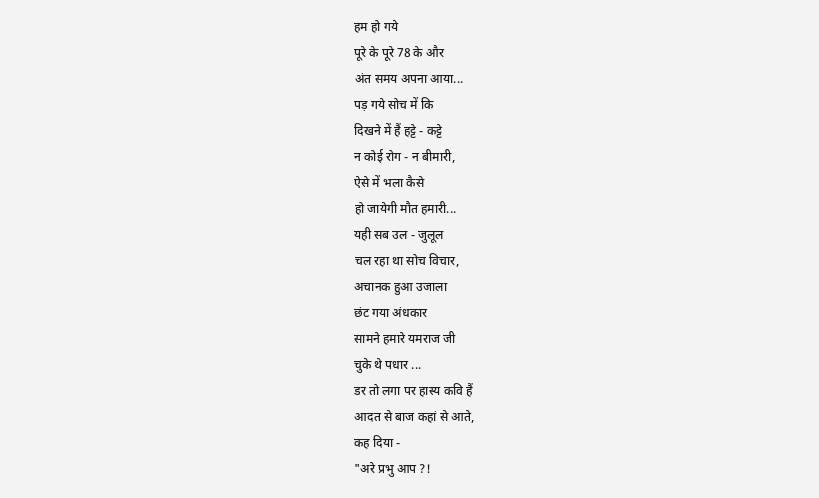हम हो गये
पूरे के पूरे 78 के और
अंत समय अपना आया...
पड़ गये सोच में कि
दिखने में हैं हट्टे - कट्टे
न कोई रोग - न बीमारी,
ऐसे में भला कैसे
हो जायेगी मौत हमारी...
यही सब उल - जुलूल
चल रहा था सोच विचार,
अचानक हुआ उजाला
छंट गया अंधकार
सामने हमारे यमराज जी
चुके थे पधार ...
डर तो लगा पर हास्य कवि हैं
आदत से बाज कहां से आते,
कह दिया -
"अरे प्रभु आप ?!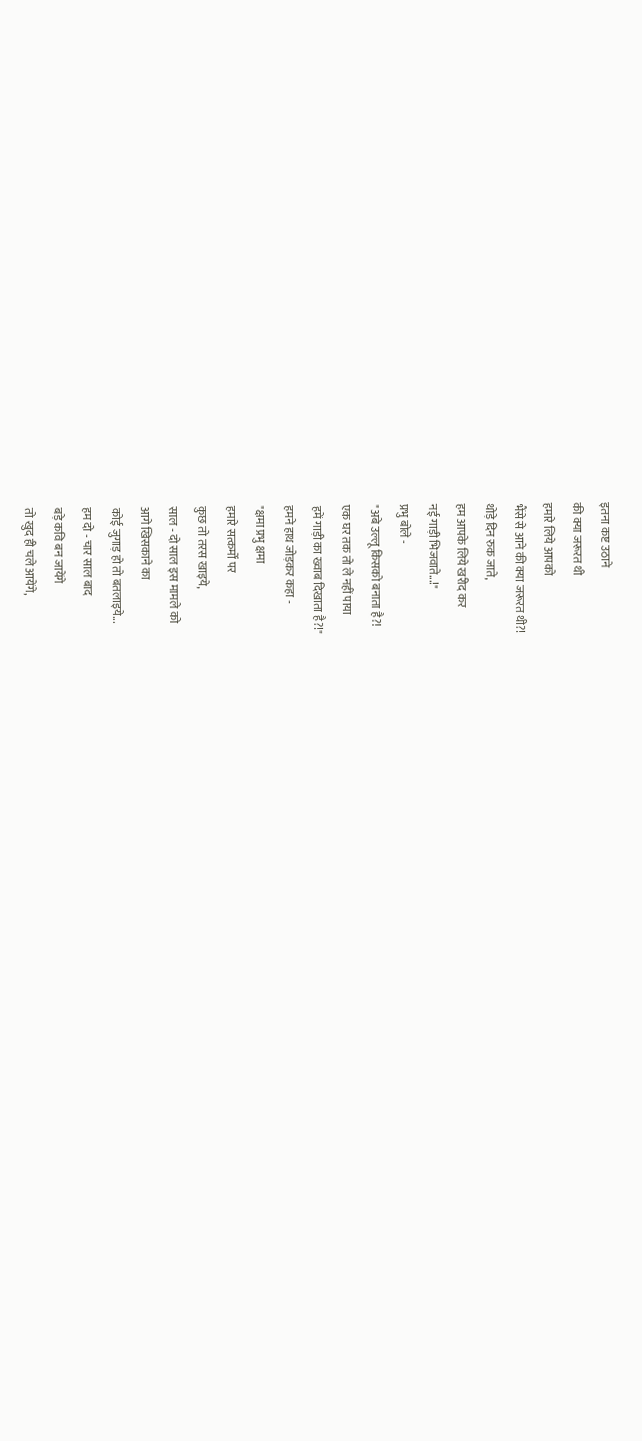इतना कष्ट उठाने
की क्या जरूरत थी
हमारे लिये आपको
भैंसे से आने की क्या जरूरत थी?!
थोड़े दिन रुक जाते,
हम आपके लिये खरीद कर
नई गाड़ी भिजवाते...!"
प्रभु बोले -
"अबे उल्लू किसको बनाता है?!
एक घर तक तो ले नहीं पाया
हमें गाड़ी का ख्वाब दिखाता है?!"
हमने हाथ जोड़कर कहा -
"क्षमा प्रभु क्षमा
हमारे सत्कर्मों पर
कुछ तो तरस खाइये,
साल - दो साल इस मामले को
आगे खिसकाने का
कोई जुगाड़ हो तो बतलाइये...
हम दो - चार साल बाद
बड़े कवि बन जायेंगे
तो खुद ही चले आयेंगे,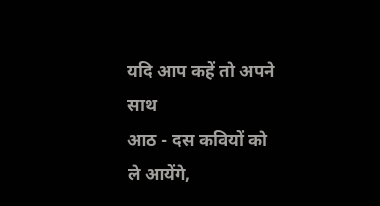यदि आप कहें तो अपने साथ
आठ - दस कवियों को ले आयेंगे,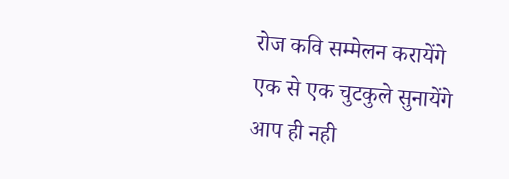रोज कवि सम्मेलन करायेंगे
एक से एक चुटकुले सुनायेंगे
आप ही नही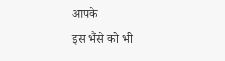आपके
इस भैंसे को भी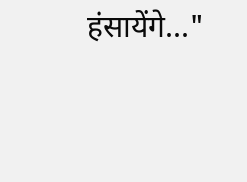हंसायेंगे..."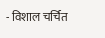- विशाल चर्चित